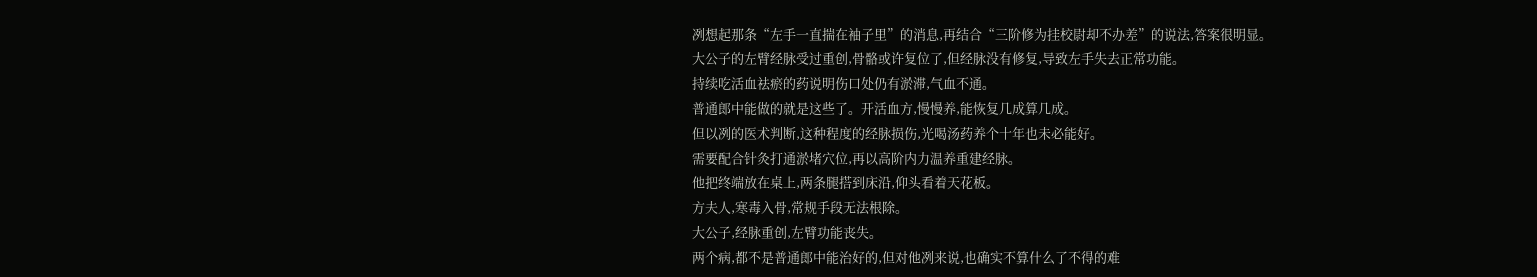冽想起那条“左手一直揣在袖子里”的消息,再结合“三阶修为挂校尉却不办差”的说法,答案很明显。
大公子的左臂经脉受过重创,骨骼或许复位了,但经脉没有修复,导致左手失去正常功能。
持续吃活血祛瘀的药说明伤口处仍有淤滞,气血不通。
普通郎中能做的就是这些了。开活血方,慢慢养,能恢复几成算几成。
但以冽的医术判断,这种程度的经脉损伤,光喝汤药养个十年也未必能好。
需要配合针灸打通淤堵穴位,再以高阶内力温养重建经脉。
他把终端放在桌上,两条腿搭到床沿,仰头看着天花板。
方夫人,寒毒入骨,常规手段无法根除。
大公子,经脉重创,左臂功能丧失。
两个病,都不是普通郎中能治好的,但对他冽来说,也确实不算什么了不得的难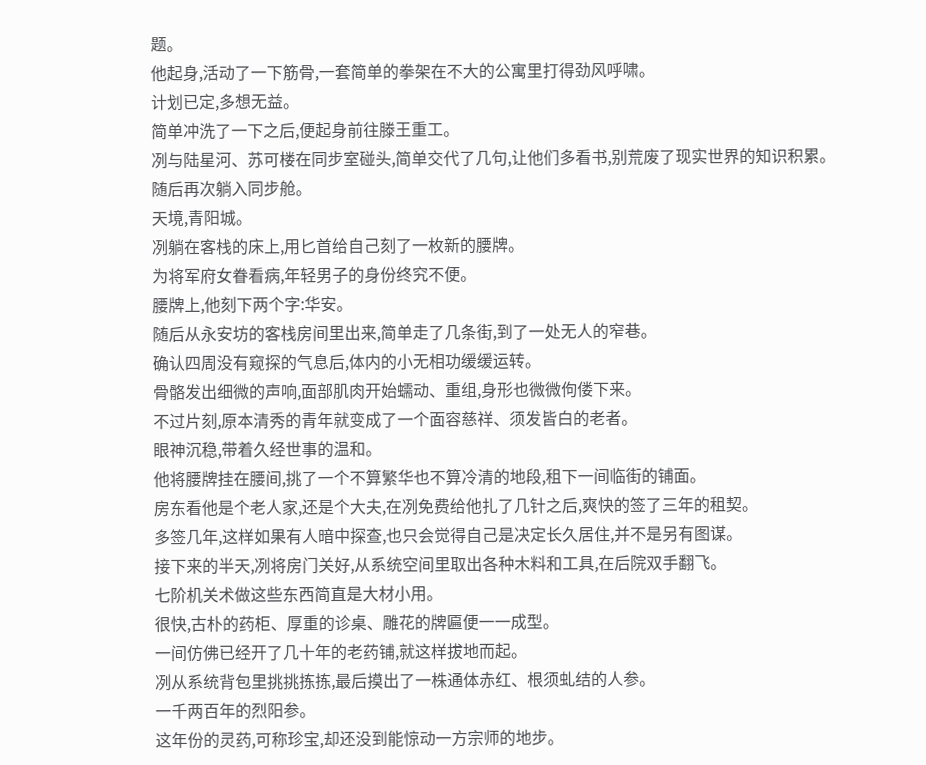题。
他起身,活动了一下筋骨,一套简单的拳架在不大的公寓里打得劲风呼啸。
计划已定,多想无益。
简单冲洗了一下之后,便起身前往滕王重工。
冽与陆星河、苏可楼在同步室碰头,简单交代了几句,让他们多看书,别荒废了现实世界的知识积累。
随后再次躺入同步舱。
天境,青阳城。
冽躺在客栈的床上,用匕首给自己刻了一枚新的腰牌。
为将军府女眷看病,年轻男子的身份终究不便。
腰牌上,他刻下两个字:华安。
随后从永安坊的客栈房间里出来,简单走了几条街,到了一处无人的窄巷。
确认四周没有窥探的气息后,体内的小无相功缓缓运转。
骨骼发出细微的声响,面部肌肉开始蠕动、重组,身形也微微佝偻下来。
不过片刻,原本清秀的青年就变成了一个面容慈祥、须发皆白的老者。
眼神沉稳,带着久经世事的温和。
他将腰牌挂在腰间,挑了一个不算繁华也不算冷清的地段,租下一间临街的铺面。
房东看他是个老人家,还是个大夫,在冽免费给他扎了几针之后,爽快的签了三年的租契。
多签几年,这样如果有人暗中探查,也只会觉得自己是决定长久居住,并不是另有图谋。
接下来的半天,冽将房门关好,从系统空间里取出各种木料和工具,在后院双手翻飞。
七阶机关术做这些东西简直是大材小用。
很快,古朴的药柜、厚重的诊桌、雕花的牌匾便一一成型。
一间仿佛已经开了几十年的老药铺,就这样拔地而起。
冽从系统背包里挑挑拣拣,最后摸出了一株通体赤红、根须虬结的人参。
一千两百年的烈阳参。
这年份的灵药,可称珍宝,却还没到能惊动一方宗师的地步。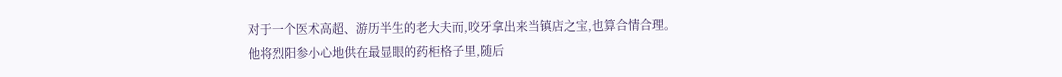对于一个医术高超、游历半生的老大夫而,咬牙拿出来当镇店之宝,也算合情合理。
他将烈阳参小心地供在最显眼的药柜格子里,随后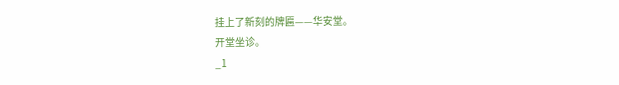挂上了新刻的牌匾——华安堂。
开堂坐诊。
_1